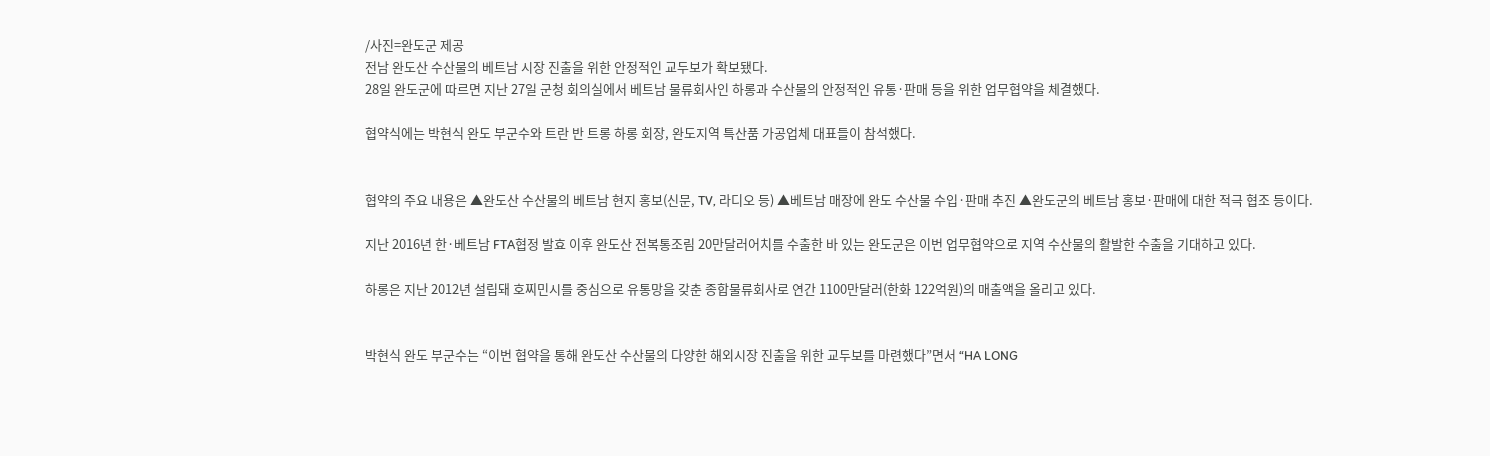/사진=완도군 제공
전남 완도산 수산물의 베트남 시장 진출을 위한 안정적인 교두보가 확보됐다.
28일 완도군에 따르면 지난 27일 군청 회의실에서 베트남 물류회사인 하롱과 수산물의 안정적인 유통·판매 등을 위한 업무협약을 체결했다.

협약식에는 박현식 완도 부군수와 트란 반 트롱 하롱 회장, 완도지역 특산품 가공업체 대표들이 참석했다.


협약의 주요 내용은 ▲완도산 수산물의 베트남 현지 홍보(신문, TV, 라디오 등) ▲베트남 매장에 완도 수산물 수입·판매 추진 ▲완도군의 베트남 홍보·판매에 대한 적극 협조 등이다.

지난 2016년 한·베트남 FTA협정 발효 이후 완도산 전복통조림 20만달러어치를 수출한 바 있는 완도군은 이번 업무협약으로 지역 수산물의 활발한 수출을 기대하고 있다.

하롱은 지난 2012년 설립돼 호찌민시를 중심으로 유통망을 갖춘 종합물류회사로 연간 1100만달러(한화 122억원)의 매출액을 올리고 있다.


박현식 완도 부군수는 “이번 협약을 통해 완도산 수산물의 다양한 해외시장 진출을 위한 교두보를 마련했다”면서 “HA LONG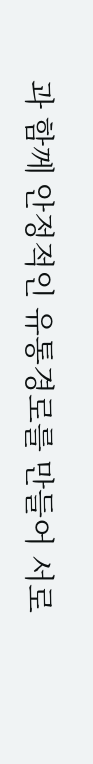과 함께 안정적인 유통경로를 만들어 서로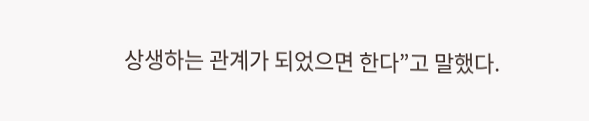상생하는 관계가 되었으면 한다”고 말했다.